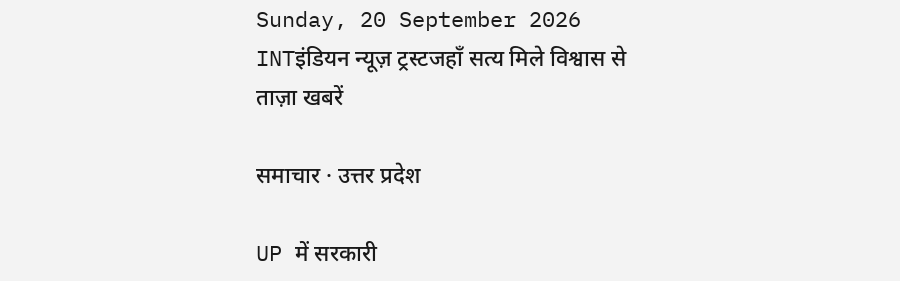Sunday, 20 September 2026
INTइंडियन न्यूज़ ट्रस्टजहाँ सत्य मिले विश्वास से
ताज़ा खबरें

समाचार · उत्तर प्रदेश

UP में सरकारी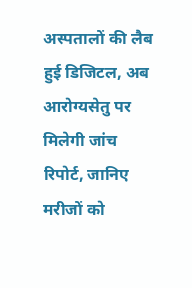अस्पतालों की लैब हुई डिजिटल, अब आरोग्यसेतु पर मिलेगी जांच रिपोर्ट, जानिए मरीजों को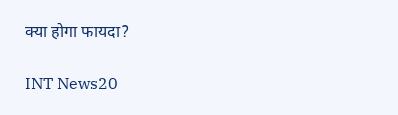क्या होगा फायदा?

INT News20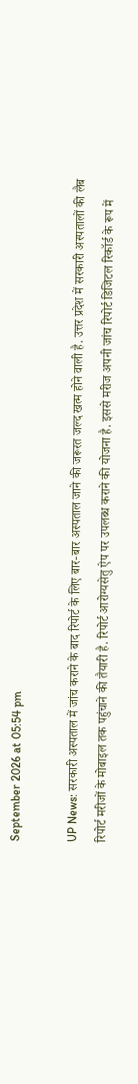September 2026 at 05:54 pm

UP News: सरकारी अस्पताल में जांच कराने के बाद रिपोर्ट के लिए बार-बार अस्पताल जाने की जरूरत जल्द खत्म होने वाली है. उत्तर प्रदेश में सरकारी अस्पतालों की लैब रिपोर्ट मरीजों के मोबाइल तक पहुंचाने की तैयारी है. रिपोर्ट आरोग्यसेतु ऐप पर उपलब्ध कराने की योजना है. इससे मरीज अपनी जांच रिपोर्ट डिजिटल रिकॉर्ड के रूप में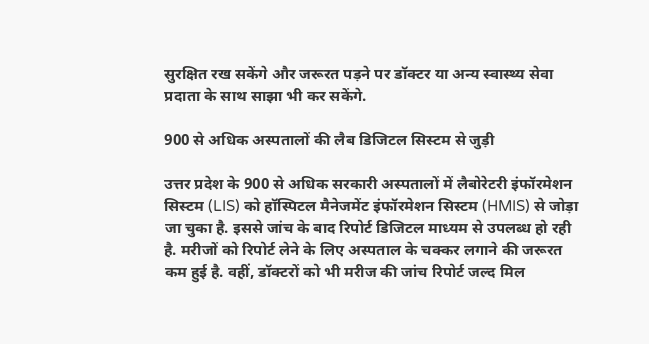सुरक्षित रख सकेंगे और जरूरत पड़ने पर डॉक्टर या अन्य स्वास्थ्य सेवा प्रदाता के साथ साझा भी कर सकेंगे.

900 से अधिक अस्पतालों की लैब डिजिटल सिस्टम से जुड़ी

उत्तर प्रदेश के 900 से अधिक सरकारी अस्पतालों में लैबोरेटरी इंफॉरमेशन सिस्टम (LIS) को हॉस्पिटल मैनेजमेंट इंफॉरमेशन सिस्टम (HMIS) से जोड़ा जा चुका है. इससे जांच के बाद रिपोर्ट डिजिटल माध्यम से उपलब्ध हो रही है. मरीजों को रिपोर्ट लेने के लिए अस्पताल के चक्कर लगाने की जरूरत कम हुई है. वहीं, डॉक्टरों को भी मरीज की जांच रिपोर्ट जल्द मिल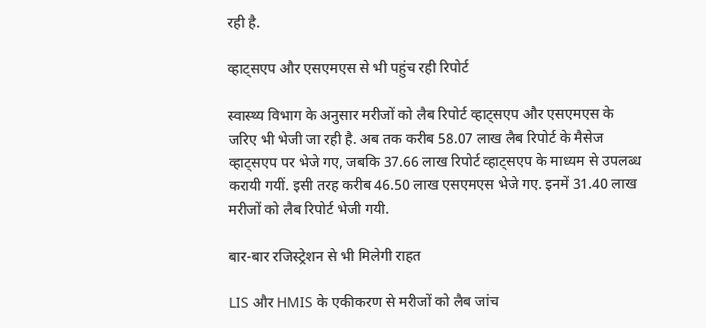रही है.

व्हाट्सएप और एसएमएस से भी पहुंच रही रिपोर्ट

स्वास्थ्य विभाग के अनुसार मरीजों को लैब रिपोर्ट व्हाट्सएप और एसएमएस के जरिए भी भेजी जा रही है. अब तक करीब 58.07 लाख लैब रिपोर्ट के मैसेज व्हाट्सएप पर भेजे गए, जबकि 37.66 लाख रिपोर्ट व्हाट्सएप के माध्यम से उपलब्ध करायी गयीं. इसी तरह करीब 46.50 लाख एसएमएस भेजे गए. इनमें 31.40 लाख मरीजों को लैब रिपोर्ट भेजी गयी.

बार-बार रजिस्ट्रेशन से भी मिलेगी राहत

LIS और HMIS के एकीकरण से मरीजों को लैब जांच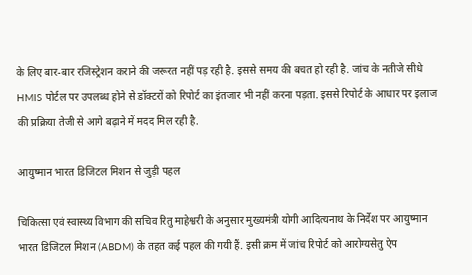के लिए बार-बार रजिस्ट्रेशन कराने की जरूरत नहीं पड़ रही है. इससे समय की बचत हो रही है. जांच के नतीजे सीधे HMIS पोर्टल पर उपलब्ध होने से डॉक्टरों को रिपोर्ट का इंतजार भी नहीं करना पड़ता. इससे रिपोर्ट के आधार पर इलाज की प्रक्रिया तेजी से आगे बढ़ाने में मदद मिल रही है.

आयुष्मान भारत डिजिटल मिशन से जुड़ी पहल

चिकित्सा एवं स्वास्थ्य विभाग की सचिव रितु माहेश्वरी के अनुसार मुख्यमंत्री योगी आदित्यनाथ के निर्देश पर आयुष्मान भारत डिजिटल मिशन (ABDM) के तहत कई पहल की गयी हैं. इसी क्रम में जांच रिपोर्ट को आरोग्यसेतु ऐप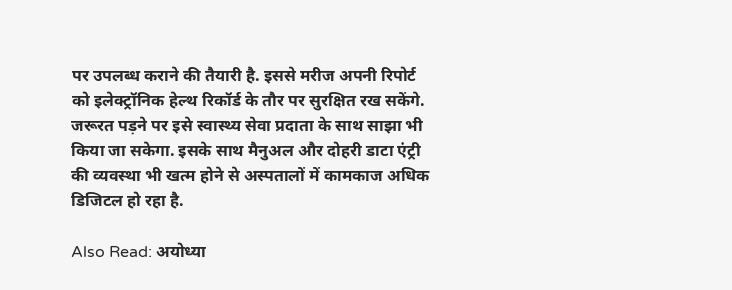पर उपलब्ध कराने की तैयारी है. इससे मरीज अपनी रिपोर्ट को इलेक्ट्रॉनिक हेल्थ रिकॉर्ड के तौर पर सुरक्षित रख सकेंगे. जरूरत पड़ने पर इसे स्वास्थ्य सेवा प्रदाता के साथ साझा भी किया जा सकेगा. इसके साथ मैनुअल और दोहरी डाटा एंट्री की व्यवस्था भी खत्म होने से अस्पतालों में कामकाज अधिक डिजिटल हो रहा है.

Also Read: अयोध्या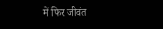में फिर जीवंत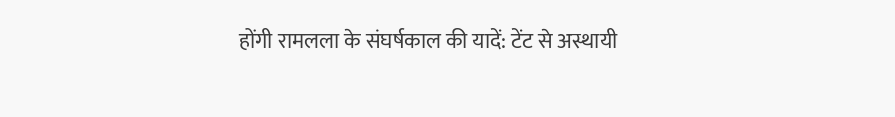होंगी रामलला के संघर्षकाल की यादें: टेंट से अस्थायी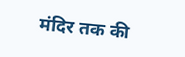मंदिर तक की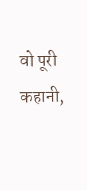वो पूरी कहानी,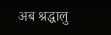अब श्रद्धालु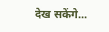देख सकेंगे...